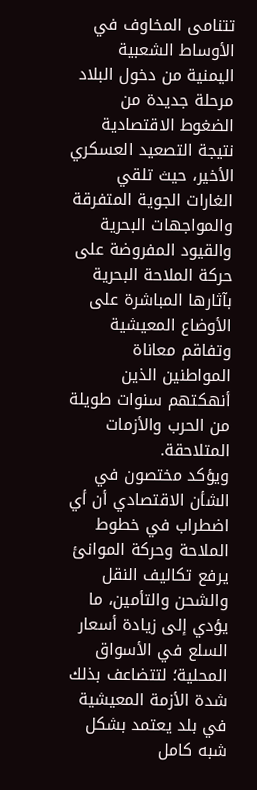تتنامى المخاوف في الأوساط الشعبية اليمنية من دخول البلاد مرحلة جديدة من الضغوط الاقتصادية نتيجة التصعيد العسكري الأخير، حيث تلقي الغارات الجوية المتفرقة والمواجهات البحرية والقيود المفروضة على حركة الملاحة البحرية بآثارها المباشرة على الأوضاع المعيشية وتفاقم معاناة المواطنين الذين أنهكتهم سنوات طويلة من الحرب والأزمات المتلاحقة.
ويؤكد مختصون في الشأن الاقتصادي أن أي اضطراب في خطوط الملاحة وحركة الموانئ يرفع تكاليف النقل والشحن والتأمين، ما يؤدي إلى زيادة أسعار السلع في الأسواق المحلية؛ لتتضاعف بذلك شدة الأزمة المعيشية في بلد يعتمد بشكل شبه كامل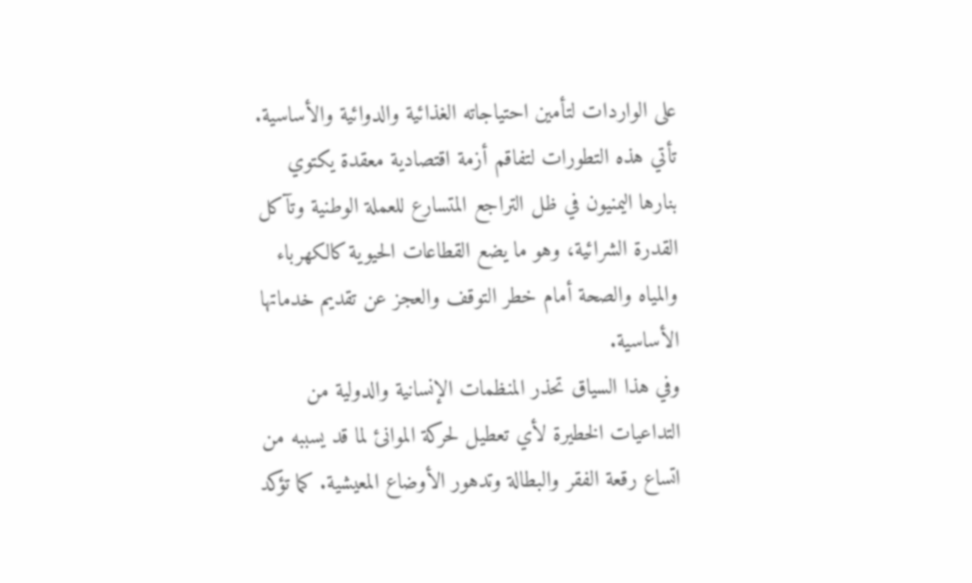على الواردات لتأمين احتياجاته الغذائية والدوائية والأساسية.
تأتي هذه التطورات لتفاقم أزمة اقتصادية معقدة يكتوي بنارها اليمنيون في ظل التراجع المتسارع للعملة الوطنية وتآكل القدرة الشرائية، وهو ما يضع القطاعات الحيوية كالكهرباء والمياه والصحة أمام خطر التوقف والعجز عن تقديم خدماتها الأساسية.
وفي هذا السياق تحذر المنظمات الإنسانية والدولية من التداعيات الخطيرة لأي تعطيل لحركة الموانئ لما قد يسببه من اتساع رقعة الفقر والبطالة وتدهور الأوضاع المعيشية. كما تؤكد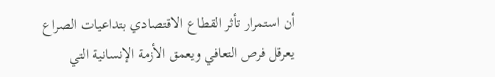أن استمرار تأثر القطاع الاقتصادي بتداعيات الصراع يعرقل فرص التعافي ويعمق الأزمة الإنسانية التي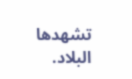تشهدها البلاد.